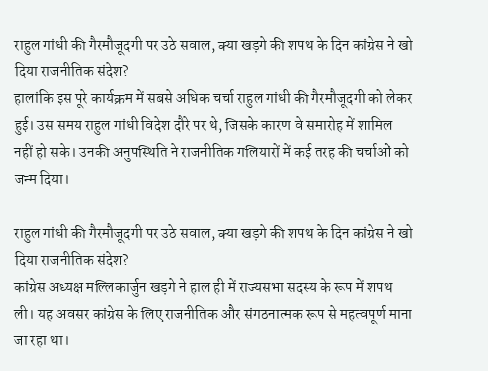राहुल गांधी की गैरमौजूदगी पर उठे सवाल, क्या खड़गे की शपथ के दिन कांग्रेस ने खो दिया राजनीतिक संदेश?
हालांकि इस पूरे कार्यक्रम में सबसे अधिक चर्चा राहुल गांधी की गैरमौजूदगी को लेकर हुई। उस समय राहुल गांधी विदेश दौरे पर थे, जिसके कारण वे समारोह में शामिल नहीं हो सके। उनकी अनुपस्थिति ने राजनीतिक गलियारों में कई तरह की चर्चाओं को जन्म दिया।

राहुल गांधी की गैरमौजूदगी पर उठे सवाल, क्या खड़गे की शपथ के दिन कांग्रेस ने खो दिया राजनीतिक संदेश?
कांग्रेस अध्यक्ष मल्लिकार्जुन खड़गे ने हाल ही में राज्यसभा सदस्य के रूप में शपथ ली। यह अवसर कांग्रेस के लिए राजनीतिक और संगठनात्मक रूप से महत्वपूर्ण माना जा रहा था।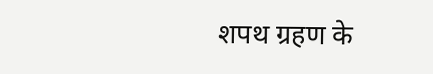शपथ ग्रहण के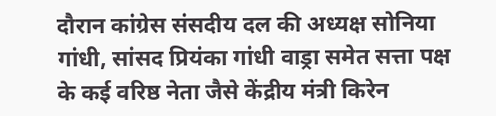दौरान कांग्रेस संसदीय दल की अध्यक्ष सोनिया गांधी, सांसद प्रियंका गांधी वाड्रा समेत सत्ता पक्ष के कई वरिष्ठ नेता जैसे केंद्रीय मंत्री किरेन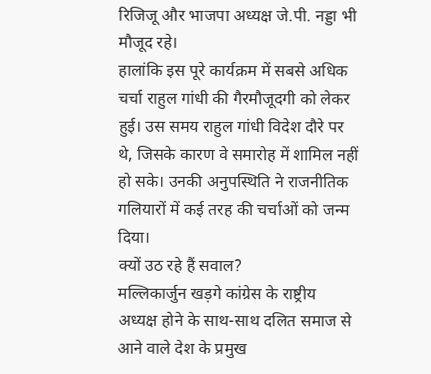रिजिजू और भाजपा अध्यक्ष जे.पी. नड्डा भी मौजूद रहे।
हालांकि इस पूरे कार्यक्रम में सबसे अधिक चर्चा राहुल गांधी की गैरमौजूदगी को लेकर हुई। उस समय राहुल गांधी विदेश दौरे पर थे, जिसके कारण वे समारोह में शामिल नहीं हो सके। उनकी अनुपस्थिति ने राजनीतिक गलियारों में कई तरह की चर्चाओं को जन्म दिया।
क्यों उठ रहे हैं सवाल?
मल्लिकार्जुन खड़गे कांग्रेस के राष्ट्रीय अध्यक्ष होने के साथ-साथ दलित समाज से आने वाले देश के प्रमुख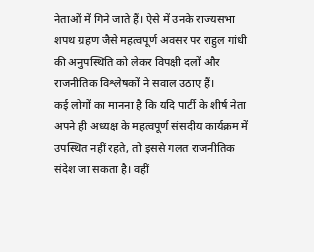नेताओं में गिने जाते हैं। ऐसे में उनके राज्यसभा शपथ ग्रहण जैसे महत्वपूर्ण अवसर पर राहुल गांधी की अनुपस्थिति को लेकर विपक्षी दलों और राजनीतिक विश्लेषकों ने सवाल उठाए हैं।
कई लोगों का मानना है कि यदि पार्टी के शीर्ष नेता अपने ही अध्यक्ष के महत्वपूर्ण संसदीय कार्यक्रम में उपस्थित नहीं रहते, तो इससे गलत राजनीतिक संदेश जा सकता है। वहीं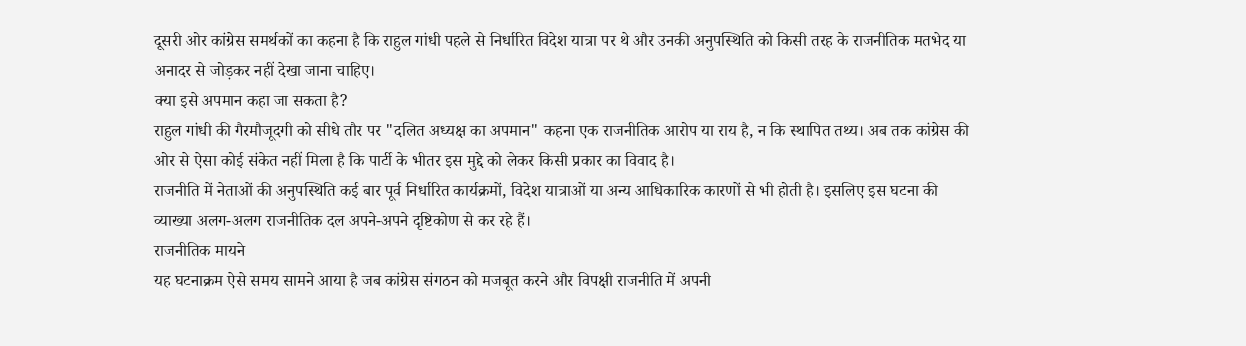दूसरी ओर कांग्रेस समर्थकों का कहना है कि राहुल गांधी पहले से निर्धारित विदेश यात्रा पर थे और उनकी अनुपस्थिति को किसी तरह के राजनीतिक मतभेद या अनादर से जोड़कर नहीं देखा जाना चाहिए।
क्या इसे अपमान कहा जा सकता है?
राहुल गांधी की गैरमौजूदगी को सीधे तौर पर "दलित अध्यक्ष का अपमान" कहना एक राजनीतिक आरोप या राय है, न कि स्थापित तथ्य। अब तक कांग्रेस की ओर से ऐसा कोई संकेत नहीं मिला है कि पार्टी के भीतर इस मुद्दे को लेकर किसी प्रकार का विवाद है।
राजनीति में नेताओं की अनुपस्थिति कई बार पूर्व निर्धारित कार्यक्रमों, विदेश यात्राओं या अन्य आधिकारिक कारणों से भी होती है। इसलिए इस घटना की व्याख्या अलग-अलग राजनीतिक दल अपने-अपने दृष्टिकोण से कर रहे हैं।
राजनीतिक मायने
यह घटनाक्रम ऐसे समय सामने आया है जब कांग्रेस संगठन को मजबूत करने और विपक्षी राजनीति में अपनी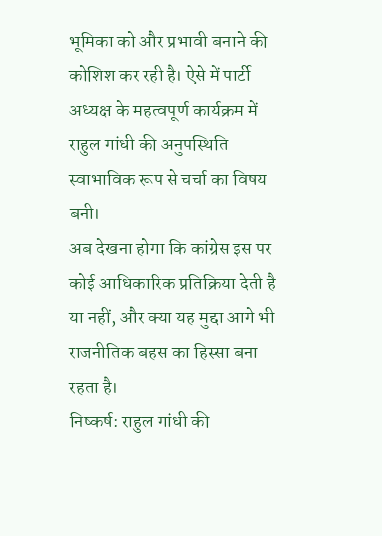भूमिका को और प्रभावी बनाने की कोशिश कर रही है। ऐसे में पार्टी अध्यक्ष के महत्वपूर्ण कार्यक्रम में राहुल गांधी की अनुपस्थिति स्वाभाविक रूप से चर्चा का विषय बनी।
अब देखना होगा कि कांग्रेस इस पर कोई आधिकारिक प्रतिक्रिया देती है या नहीं, और क्या यह मुद्दा आगे भी राजनीतिक बहस का हिस्सा बना रहता है।
निष्कर्ष: राहुल गांधी की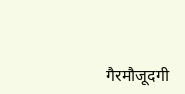गैरमौजूदगी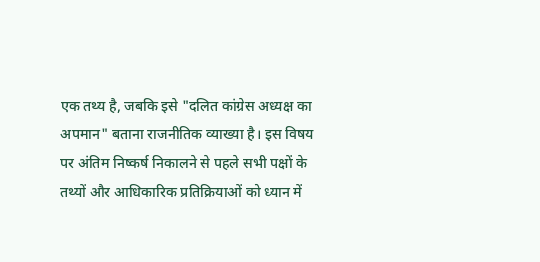एक तथ्य है, जबकि इसे "दलित कांग्रेस अध्यक्ष का अपमान" बताना राजनीतिक व्याख्या है। इस विषय पर अंतिम निष्कर्ष निकालने से पहले सभी पक्षों के तथ्यों और आधिकारिक प्रतिक्रियाओं को ध्यान में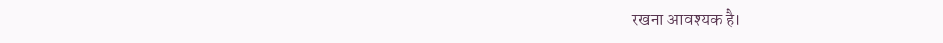रखना आवश्यक है।